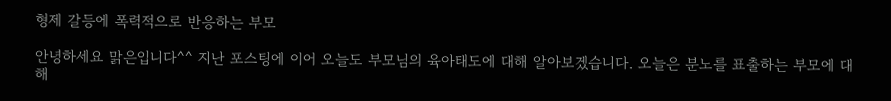형제 갈등에 폭력적으로 반응하는 부모

안녕하세요 맑은입니다^^ 지난 포스팅에 이어 오늘도 부모님의 육아태도에 대해 알아보겠습니다. 오늘은 분노를 표출하는 부모에 대해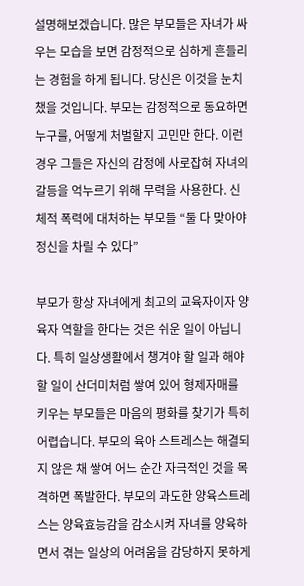설명해보겠습니다. 많은 부모들은 자녀가 싸우는 모습을 보면 감정적으로 심하게 흔들리는 경험을 하게 됩니다. 당신은 이것을 눈치 챘을 것입니다. 부모는 감정적으로 동요하면 누구를, 어떻게 처벌할지 고민만 한다. 이런 경우 그들은 자신의 감정에 사로잡혀 자녀의 갈등을 억누르기 위해 무력을 사용한다. 신체적 폭력에 대처하는 부모들 “둘 다 맞아야 정신을 차릴 수 있다”

부모가 항상 자녀에게 최고의 교육자이자 양육자 역할을 한다는 것은 쉬운 일이 아닙니다. 특히 일상생활에서 챙겨야 할 일과 해야 할 일이 산더미처럼 쌓여 있어 형제자매를 키우는 부모들은 마음의 평화를 찾기가 특히 어렵습니다. 부모의 육아 스트레스는 해결되지 않은 채 쌓여 어느 순간 자극적인 것을 목격하면 폭발한다. 부모의 과도한 양육스트레스는 양육효능감을 감소시켜 자녀를 양육하면서 겪는 일상의 어려움을 감당하지 못하게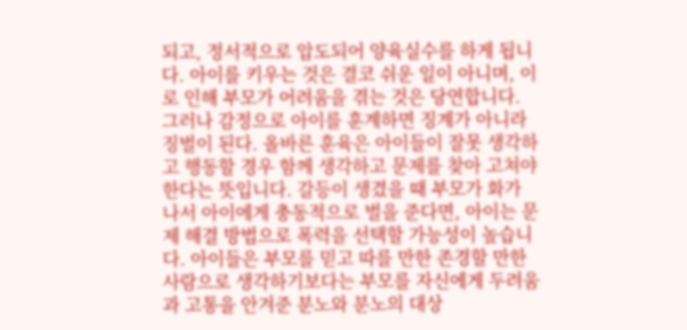되고, 정서적으로 압도되어 양육실수를 하게 됩니다. 아이를 키우는 것은 결코 쉬운 일이 아니며, 이로 인해 부모가 어려움을 겪는 것은 당연합니다. 그러나 감정으로 아이를 훈계하면 징계가 아니라 징벌이 된다. 올바른 훈육은 아이들이 잘못 생각하고 행동할 경우 함께 생각하고 문제를 찾아 고쳐야 한다는 뜻입니다. 갈등이 생겼을 때 부모가 화가 나서 아이에게 충동적으로 벌을 준다면, 아이는 문제 해결 방법으로 폭력을 선택할 가능성이 높습니다. 아이들은 부모를 믿고 따를 만한 존경할 만한 사람으로 생각하기보다는 부모를 자신에게 두려움과 고통을 안겨준 분노와 분노의 대상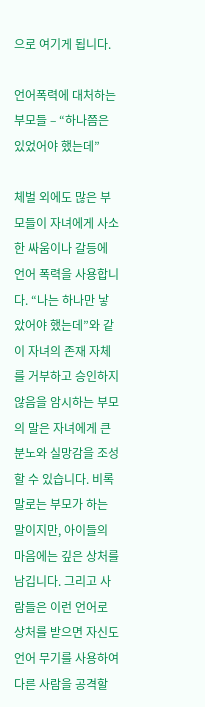으로 여기게 됩니다.

언어폭력에 대처하는 부모들 – “하나쯤은 있었어야 했는데”

체벌 외에도 많은 부모들이 자녀에게 사소한 싸움이나 갈등에 언어 폭력을 사용합니다. “나는 하나만 낳았어야 했는데”와 같이 자녀의 존재 자체를 거부하고 승인하지 않음을 암시하는 부모의 말은 자녀에게 큰 분노와 실망감을 조성할 수 있습니다. 비록 말로는 부모가 하는 말이지만, 아이들의 마음에는 깊은 상처를 남깁니다. 그리고 사람들은 이런 언어로 상처를 받으면 자신도 언어 무기를 사용하여 다른 사람을 공격할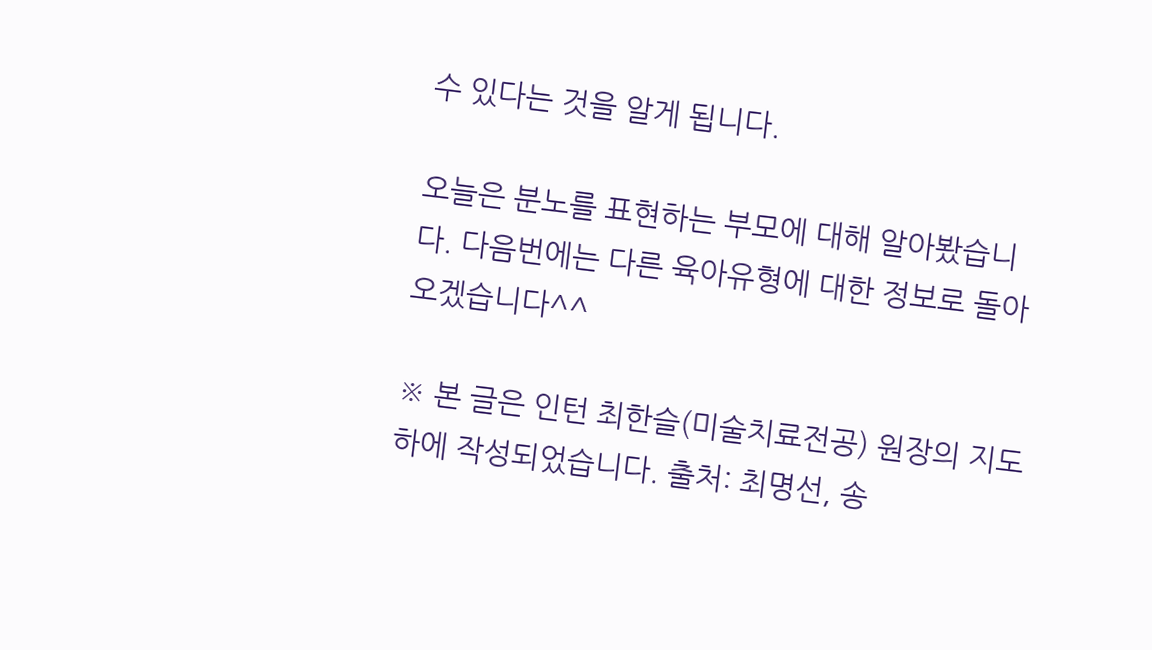수 있다는 것을 알게 됩니다.

오늘은 분노를 표현하는 부모에 대해 알아봤습니다. 다음번에는 다른 육아유형에 대한 정보로 돌아오겠습니다^^

※ 본 글은 인턴 최한슬(미술치료전공) 원장의 지도 하에 작성되었습니다. 출처: 최명선, 송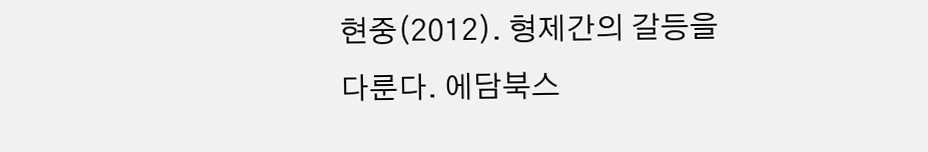현중(2012). 형제간의 갈등을 다룬다. 에담북스